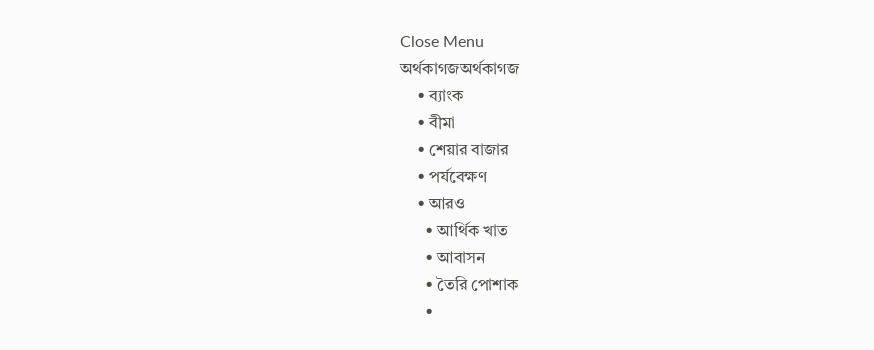Close Menu
অর্থকাগজঅর্থকাগজ
    • ব্যাংক
    • বীমা
    • শেয়ার বাজার
    • পর্যবেক্ষণ
    • আরও
      • আর্থিক খাত
      • আবাসন
      • তৈরি পোশাক
      •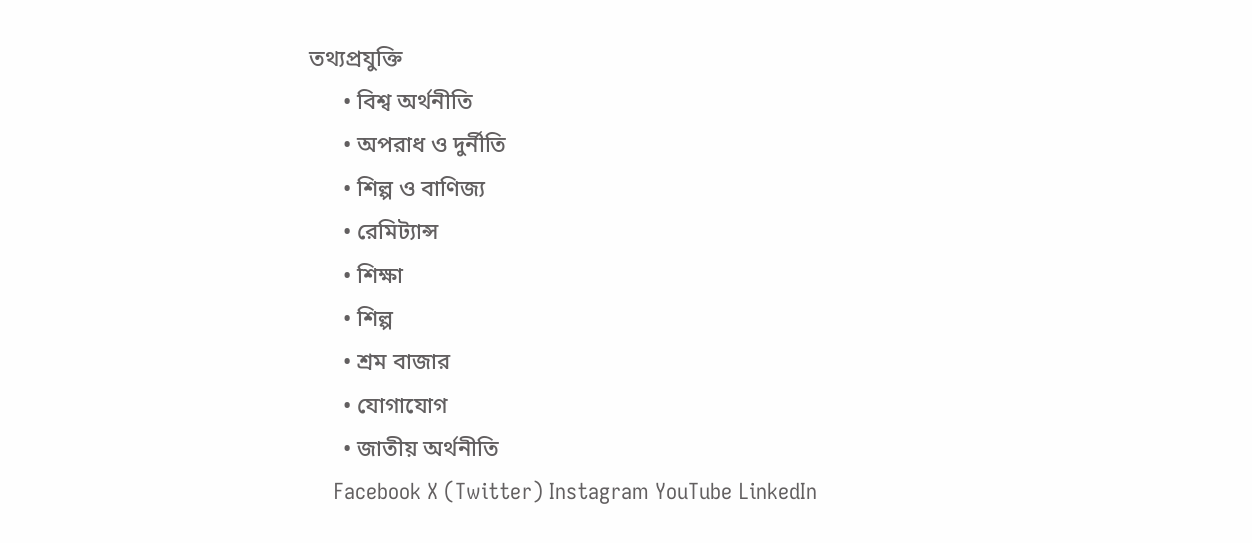তথ্যপ্রযুক্তি
      • বিশ্ব অর্থনীতি
      • অপরাধ ও দুর্নীতি
      • শিল্প ও বাণিজ্য
      • রেমিট্যান্স
      • শিক্ষা
      • শিল্প
      • শ্রম বাজার
      • যোগাযোগ
      • জাতীয় অর্থনীতি
    Facebook X (Twitter) Instagram YouTube LinkedIn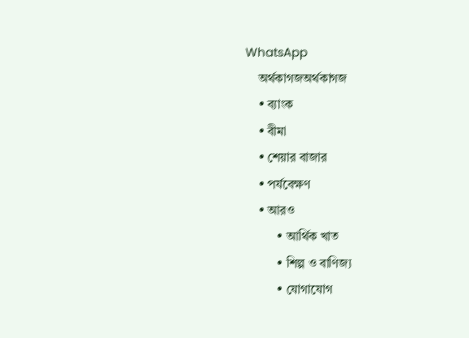WhatsApp
    অর্থকাগজঅর্থকাগজ
    • ব্যাংক
    • বীমা
    • শেয়ার বাজার
    • পর্যবেক্ষণ
    • আরও
          • আর্থিক খাত
          • শিল্প ও বাণিজ্য
          • যোগাযোগ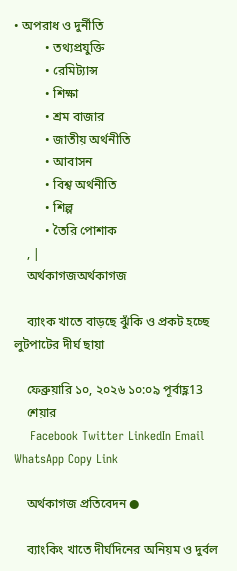• অপরাধ ও দুর্নীতি
          • তথ্যপ্রযুক্তি
          • রেমিট্যান্স
          • শিক্ষা
          • শ্রম বাজার
          • জাতীয় অর্থনীতি
          • আবাসন
          • বিশ্ব অর্থনীতি
          • শিল্প
          • তৈরি পোশাক
    , |
    অর্থকাগজঅর্থকাগজ

    ব্যাংক খাতে বাড়ছে ঝুঁকি ও প্রকট হচ্ছে লুটপাটের দীর্ঘ ছায়া

    ফেব্রুয়ারি ১০, ২০২৬ ১০:০৯ পূর্বাহ্ণ13
    শেয়ার
    Facebook Twitter LinkedIn Email WhatsApp Copy Link

    অর্থকাগজ প্রতিবেদন ●

    ব্যাংকিং খাতে দীর্ঘদিনের অনিয়ম ও দুর্বল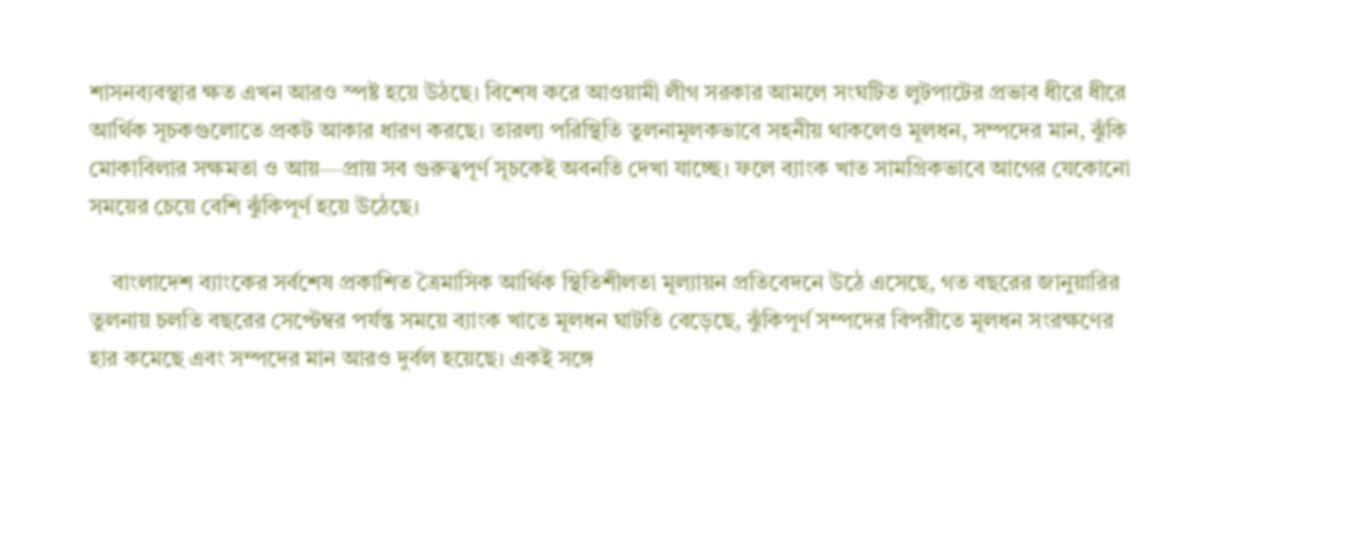শাসনব্যবস্থার ক্ষত এখন আরও স্পষ্ট হয়ে উঠছে। বিশেষ করে আওয়ামী লীগ সরকার আমলে সংঘটিত লুটপাটের প্রভাব ধীরে ধীরে আর্থিক সূচকগুলোতে প্রকট আকার ধারণ করছে। তারল্য পরিস্থিতি তুলনামূলকভাবে সহনীয় থাকলেও মূলধন, সম্পদের মান, ঝুঁকি মোকাবিলার সক্ষমতা ও আয়—প্রায় সব গুরুত্বপূর্ণ সূচকেই অবনতি দেখা যাচ্ছে। ফলে ব্যাংক খাত সামগ্রিকভাবে আগের যেকোনো সময়ের চেয়ে বেশি ঝুঁকিপূর্ণ হয়ে উঠেছে।

    বাংলাদেশ ব্যাংকের সর্বশেষ প্রকাশিত ত্রৈমাসিক আর্থিক স্থিতিশীলতা মূল্যায়ন প্রতিবেদনে উঠে এসেছে, গত বছরের জানুয়ারির তুলনায় চলতি বছরের সেপ্টেম্বর পর্যন্ত সময়ে ব্যাংক খাতে মূলধন ঘাটতি বেড়েছে, ঝুঁকিপূর্ণ সম্পদের বিপরীতে মূলধন সংরক্ষণের হার কমেছে এবং সম্পদের মান আরও দুর্বল হয়েছে। একই সঙ্গে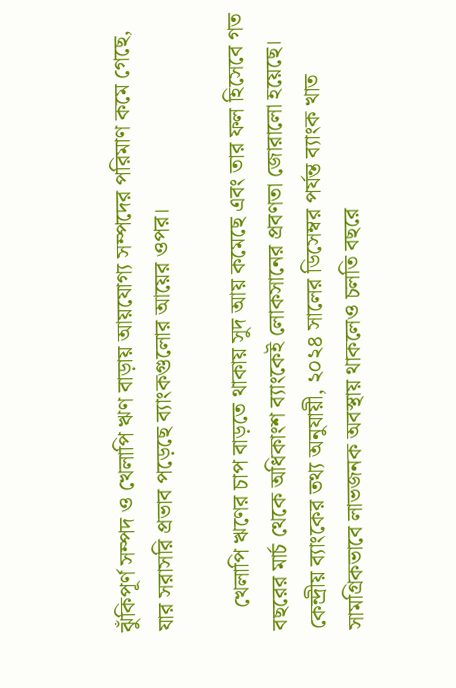ঝুঁকিপূর্ণ সম্পদ ও খেলাপি ঋণ বাড়ায় আয়যোগ্য সম্পদের পরিমাণ কমে গেছে, যার সরাসরি প্রভাব পড়েছে ব্যাংকগুলোর আয়ের ওপর।

    খেলাপি ঋণের চাপ বাড়তে থাকায় সুদ আয় কমেছে এবং তার ফল হিসেবে গত বছরের মার্চ থেকে অধিকাংশ ব্যাংকেই লোকসানের প্রবণতা জোরালো হয়েছে। কেন্দ্রীয় ব্যাংকের তথ্য অনুযায়ী, ২০২৪ সালের ডিসেম্বর পর্যন্ত ব্যাংক খাত সামগ্রিকভাবে লাভজনক অবস্থায় থাকলেও চলতি বছরে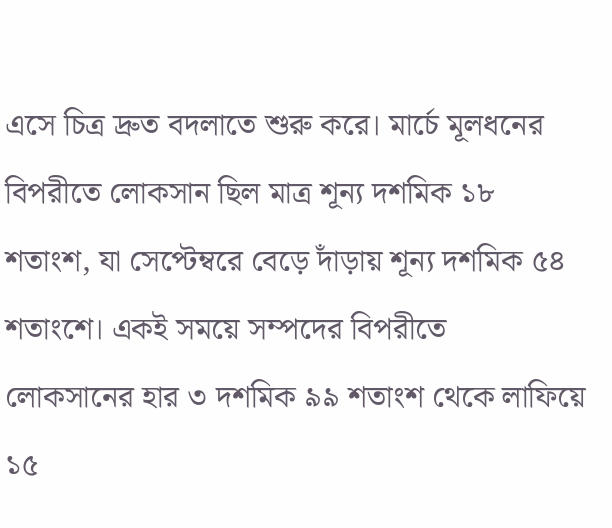এসে চিত্র দ্রুত বদলাতে শুরু করে। মার্চে মূলধনের বিপরীতে লোকসান ছিল মাত্র শূন্য দশমিক ১৮ শতাংশ, যা সেপ্টেম্বরে বেড়ে দাঁড়ায় শূন্য দশমিক ৫৪ শতাংশে। একই সময়ে সম্পদের বিপরীতে লোকসানের হার ৩ দশমিক ৯৯ শতাংশ থেকে লাফিয়ে ১৫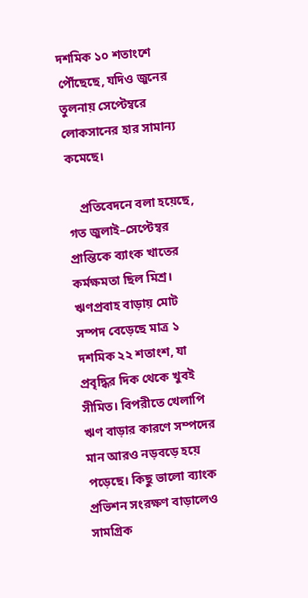দশমিক ১০ শতাংশে পৌঁছেছে, যদিও জুনের তুলনায় সেপ্টেম্বরে লোকসানের হার সামান্য কমেছে।

    প্রতিবেদনে বলা হয়েছে, গত জুলাই–সেপ্টেম্বর প্রান্তিকে ব্যাংক খাতের কর্মক্ষমতা ছিল মিশ্র। ঋণপ্রবাহ বাড়ায় মোট সম্পদ বেড়েছে মাত্র ১ দশমিক ২২ শতাংশ, যা প্রবৃদ্ধির দিক থেকে খুবই সীমিত। বিপরীতে খেলাপি ঋণ বাড়ার কারণে সম্পদের মান আরও নড়বড়ে হয়ে পড়েছে। কিছু ভালো ব্যাংক প্রভিশন সংরক্ষণ বাড়ালেও সামগ্রিক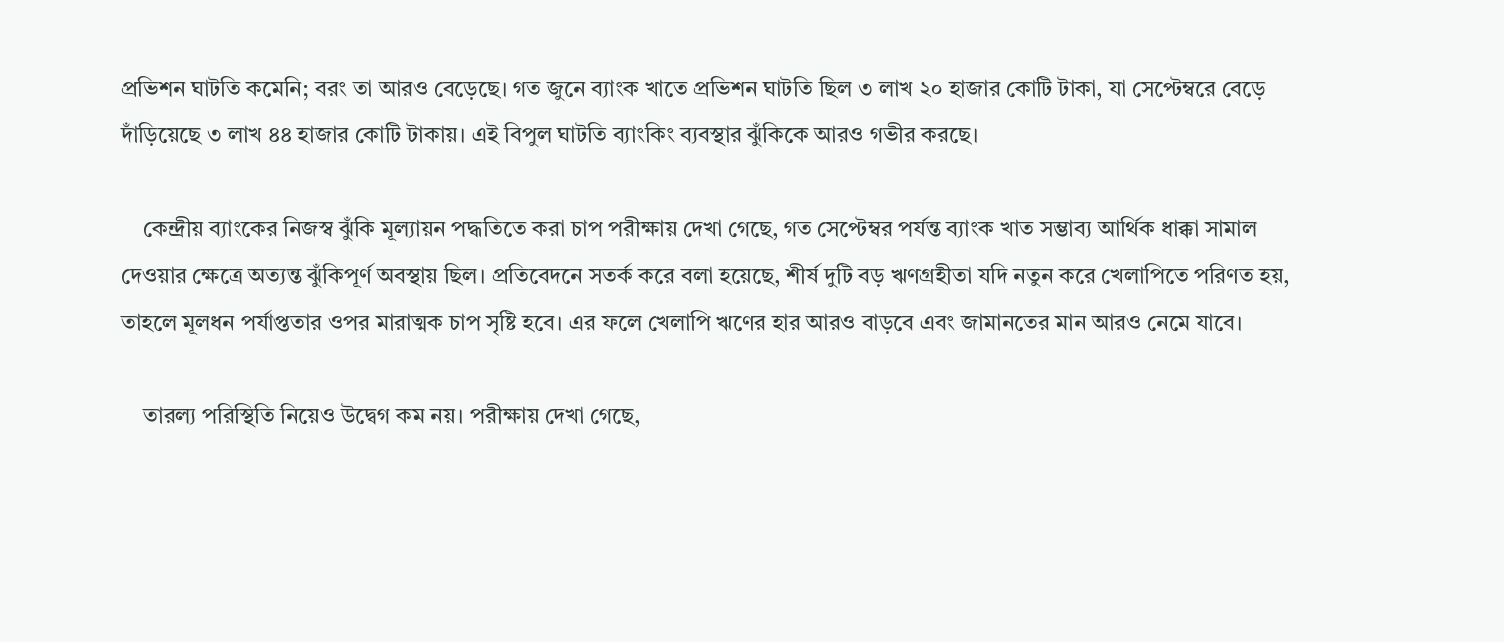প্রভিশন ঘাটতি কমেনি; বরং তা আরও বেড়েছে। গত জুনে ব্যাংক খাতে প্রভিশন ঘাটতি ছিল ৩ লাখ ২০ হাজার কোটি টাকা, যা সেপ্টেম্বরে বেড়ে দাঁড়িয়েছে ৩ লাখ ৪৪ হাজার কোটি টাকায়। এই বিপুল ঘাটতি ব্যাংকিং ব্যবস্থার ঝুঁকিকে আরও গভীর করছে।

    কেন্দ্রীয় ব্যাংকের নিজস্ব ঝুঁকি মূল্যায়ন পদ্ধতিতে করা চাপ পরীক্ষায় দেখা গেছে, গত সেপ্টেম্বর পর্যন্ত ব্যাংক খাত সম্ভাব্য আর্থিক ধাক্কা সামাল দেওয়ার ক্ষেত্রে অত্যন্ত ঝুঁকিপূর্ণ অবস্থায় ছিল। প্রতিবেদনে সতর্ক করে বলা হয়েছে, শীর্ষ দুটি বড় ঋণগ্রহীতা যদি নতুন করে খেলাপিতে পরিণত হয়, তাহলে মূলধন পর্যাপ্ততার ওপর মারাত্মক চাপ সৃষ্টি হবে। এর ফলে খেলাপি ঋণের হার আরও বাড়বে এবং জামানতের মান আরও নেমে যাবে।

    তারল্য পরিস্থিতি নিয়েও উদ্বেগ কম নয়। পরীক্ষায় দেখা গেছে,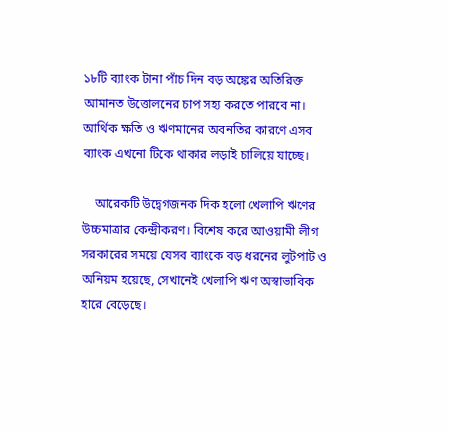১৮টি ব্যাংক টানা পাঁচ দিন বড় অঙ্কের অতিরিক্ত আমানত উত্তোলনের চাপ সহ্য করতে পারবে না। আর্থিক ক্ষতি ও ঋণমানের অবনতির কারণে এসব ব্যাংক এখনো টিকে থাকার লড়াই চালিয়ে যাচ্ছে।

    আরেকটি উদ্বেগজনক দিক হলো খেলাপি ঋণের উচ্চমাত্রার কেন্দ্রীকরণ। বিশেষ করে আওয়ামী লীগ সরকারের সময়ে যেসব ব্যাংকে বড় ধরনের লুটপাট ও অনিয়ম হয়েছে, সেখানেই খেলাপি ঋণ অস্বাভাবিক হারে বেড়েছে।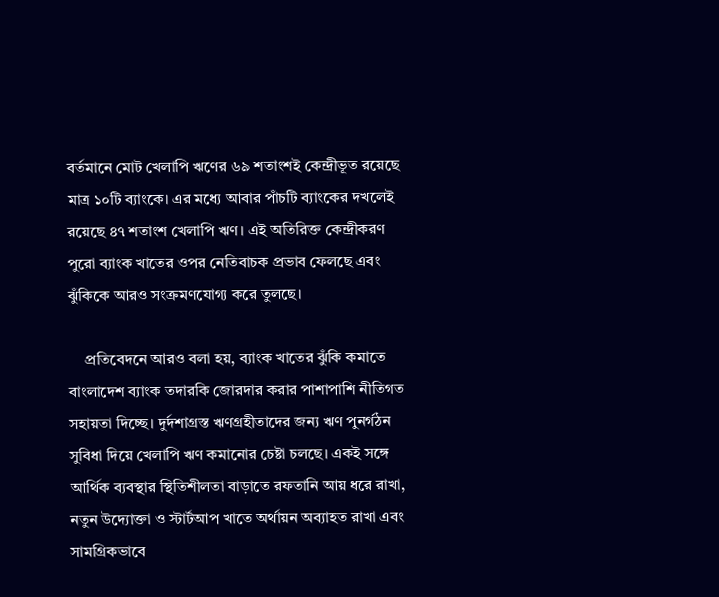বর্তমানে মোট খেলাপি ঋণের ৬৯ শতাংশই কেন্দ্রীভূত রয়েছে মাত্র ১০টি ব্যাংকে। এর মধ্যে আবার পাঁচটি ব্যাংকের দখলেই রয়েছে ৪৭ শতাংশ খেলাপি ঋণ। এই অতিরিক্ত কেন্দ্রীকরণ পুরো ব্যাংক খাতের ওপর নেতিবাচক প্রভাব ফেলছে এবং ঝুঁকিকে আরও সংক্রমণযোগ্য করে তুলছে।

    প্রতিবেদনে আরও বলা হয়, ব্যাংক খাতের ঝুঁকি কমাতে বাংলাদেশ ব্যাংক তদারকি জোরদার করার পাশাপাশি নীতিগত সহায়তা দিচ্ছে। দুর্দশাগ্রস্ত ঋণগ্রহীতাদের জন্য ঋণ পুনর্গঠন সুবিধা দিয়ে খেলাপি ঋণ কমানোর চেষ্টা চলছে। একই সঙ্গে আর্থিক ব্যবস্থার স্থিতিশীলতা বাড়াতে রফতানি আয় ধরে রাখা, নতুন উদ্যোক্তা ও স্টার্টআপ খাতে অর্থায়ন অব্যাহত রাখা এবং সামগ্রিকভাবে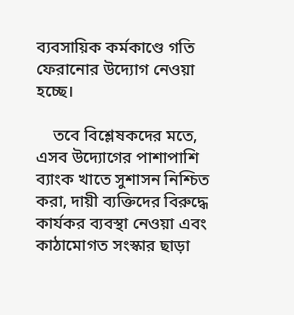ব্যবসায়িক কর্মকাণ্ডে গতি ফেরানোর উদ্যোগ নেওয়া হচ্ছে।

    তবে বিশ্লেষকদের মতে, এসব উদ্যোগের পাশাপাশি ব্যাংক খাতে সুশাসন নিশ্চিত করা, দায়ী ব্যক্তিদের বিরুদ্ধে কার্যকর ব্যবস্থা নেওয়া এবং কাঠামোগত সংস্কার ছাড়া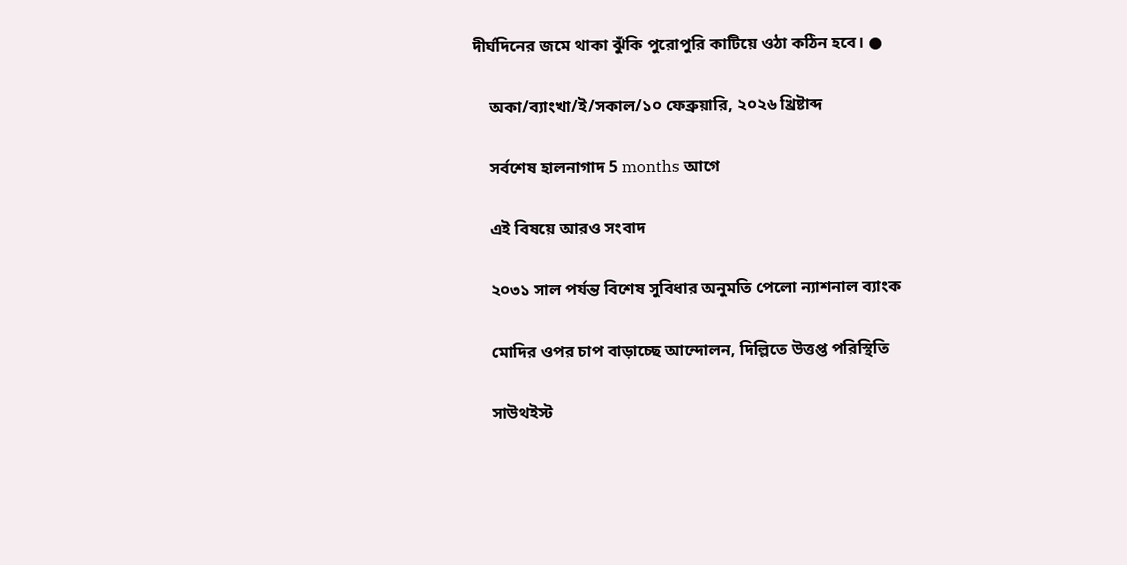দীর্ঘদিনের জমে থাকা ঝুঁকি পুরোপুরি কাটিয়ে ওঠা কঠিন হবে। ●

    অকা/ব্যাংখা/ই/সকাল/১০ ফেব্রুয়ারি, ২০২৬ খ্রিষ্টাব্দ

    সর্বশেষ হালনাগাদ 5 months আগে

    এই বিষয়ে আরও সংবাদ

    ২০৩১ সাল পর্যন্ত বিশেষ সুবিধার অনুমতি পেলো ন্যাশনাল ব্যাংক

    মোদির ওপর চাপ বাড়াচ্ছে আন্দোলন, দিল্লিতে উত্তপ্ত পরিস্থিতি

    সাউথইস্ট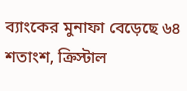ব্যাংকের মুনাফা বেড়েছে ৬৪ শতাংশ, ক্রিস্টাল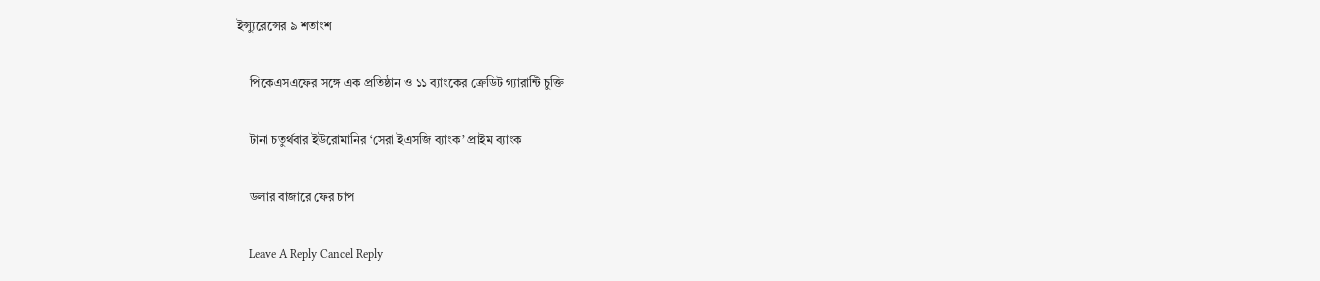ইন্স্যুরেন্সের ৯ শতাংশ

    পিকেএসএফের সঙ্গে এক প্রতিষ্ঠান ও ১১ ব্যাংকের ক্রেডিট গ্যারান্টি চুক্তি

    টানা চতুর্থবার ইউরোমানির ‘সেরা ইএসজি ব্যাংক’ প্রাইম ব্যাংক

    ডলার বাজারে ফের চাপ

    Leave A Reply Cancel Reply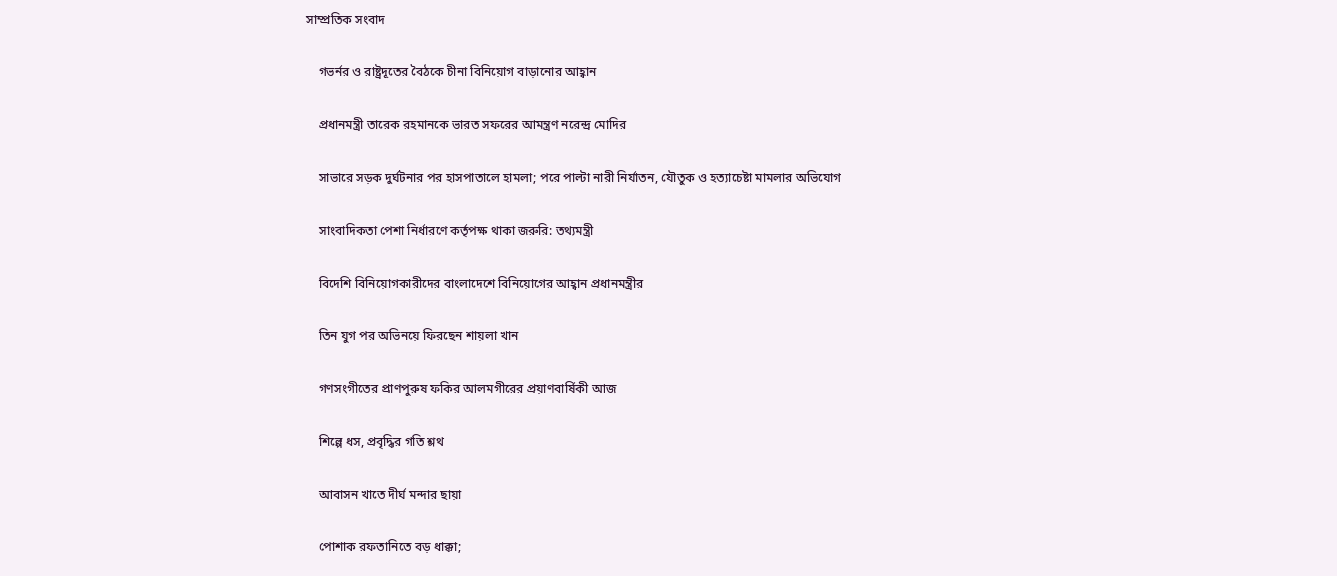সাম্প্রতিক সংবাদ

    গভর্নর ও রাষ্ট্রদূতের বৈঠকে চীনা বিনিয়োগ বাড়ানোর আহ্বান

    প্রধানমন্ত্রী তারেক রহমানকে ভারত সফরের আমন্ত্রণ নরেন্দ্র মোদির

    সাভারে সড়ক দুর্ঘটনার পর হাসপাতালে হামলা; পরে পাল্টা নারী নির্যাতন, যৌতুক ও হত্যাচেষ্টা মামলার অভিযোগ

    সাংবাদিকতা পেশা নির্ধারণে কর্তৃপক্ষ থাকা জরুরি: তথ্যমন্ত্রী

    বিদেশি বিনিয়োগকারীদের বাংলাদেশে বিনিয়োগের আহ্বান প্রধানমন্ত্রীর

    তিন যুগ পর অভিনয়ে ফিরছেন শায়লা খান

    গণসংগীতের প্রাণপুরুষ ফকির আলমগীরের প্রয়াণবার্ষিকী আজ

    শিল্পে ধস, প্রবৃদ্ধির গতি শ্লথ

    আবাসন খাতে দীর্ঘ মন্দার ছায়া

    পোশাক রফতানিতে বড় ধাক্কা;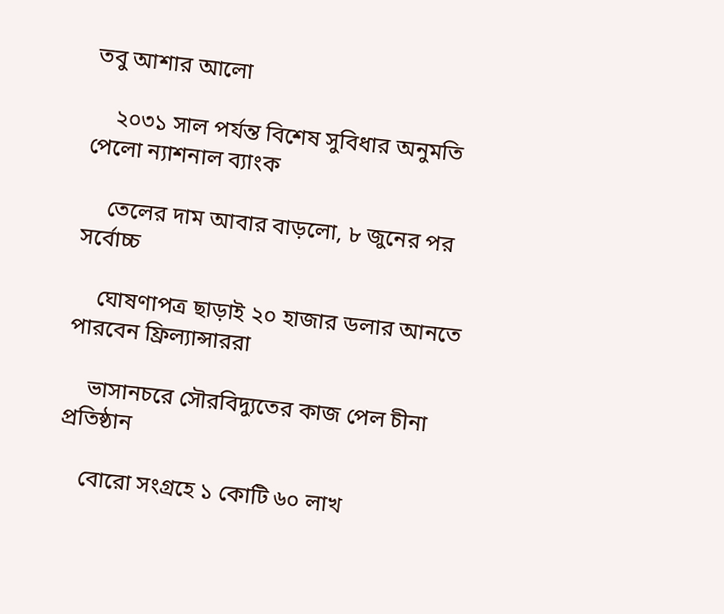তবু আশার আলো

    ২০৩১ সাল পর্যন্ত বিশেষ সুবিধার অনুমতি পেলো ন্যাশনাল ব্যাংক

    তেলের দাম আবার বাড়লো, ৮ জুনের পর সর্বোচ্চ

    ঘোষণাপত্র ছাড়াই ২০ হাজার ডলার আনতে পারবেন ফ্রিল্যান্সাররা

    ভাসানচরে সৌরবিদ্যুতের কাজ পেল চীনা প্রতিষ্ঠান

    বোরো সংগ্রহে ১ কোটি ৬০ লাখ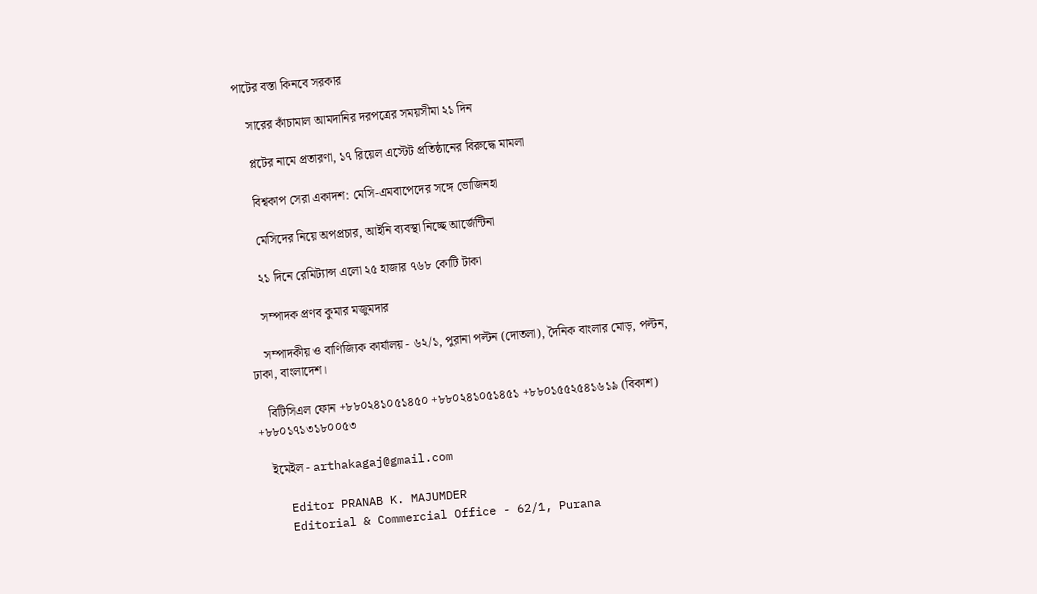পাটের বস্তা কিনবে সরকার

    সারের কাঁচামাল আমদানির দরপত্রের সময়সীমা ২১ দিন

    প্লটের নামে প্রতারণা, ১৭ রিয়েল এস্টেট প্রতিষ্ঠানের বিরুদ্ধে মামলা

    বিশ্বকাপ সেরা একাদশ: মেসি-এমবাপেদের সঙ্গে ভোজিনহা

    মেসিদের নিয়ে অপপ্রচার, আইনি ব্যবস্থা নিচ্ছে আর্জেন্টিনা

    ২১ দিনে রেমিট্যান্স এলো ২৫ হাজার ৭৬৮ কোটি টাকা

    সম্পাদক প্রণব কুমার মজুমদার

    সম্পাদকীয় ও বাণিজ্যিক কার্যালয় - ৬২/১, পুরানা পল্টন (দোতলা), দৈনিক বাংলার মোড়, পল্টন, ঢাকা, বাংলাদেশ।

    বিটিসিএল ফোন +৮৮০২৪১০৫১৪৫০ +৮৮০২৪১০৫১৪৫১ +৮৮০১৫৫২৫৪১৬১৯ (বিকাশ) +৮৮০১৭১৩১৮০০৫৩

    ইমেইল - arthakagaj@gmail.com

    Editor PRANAB K. MAJUMDER
    Editorial & Commercial Office - 62/1, Purana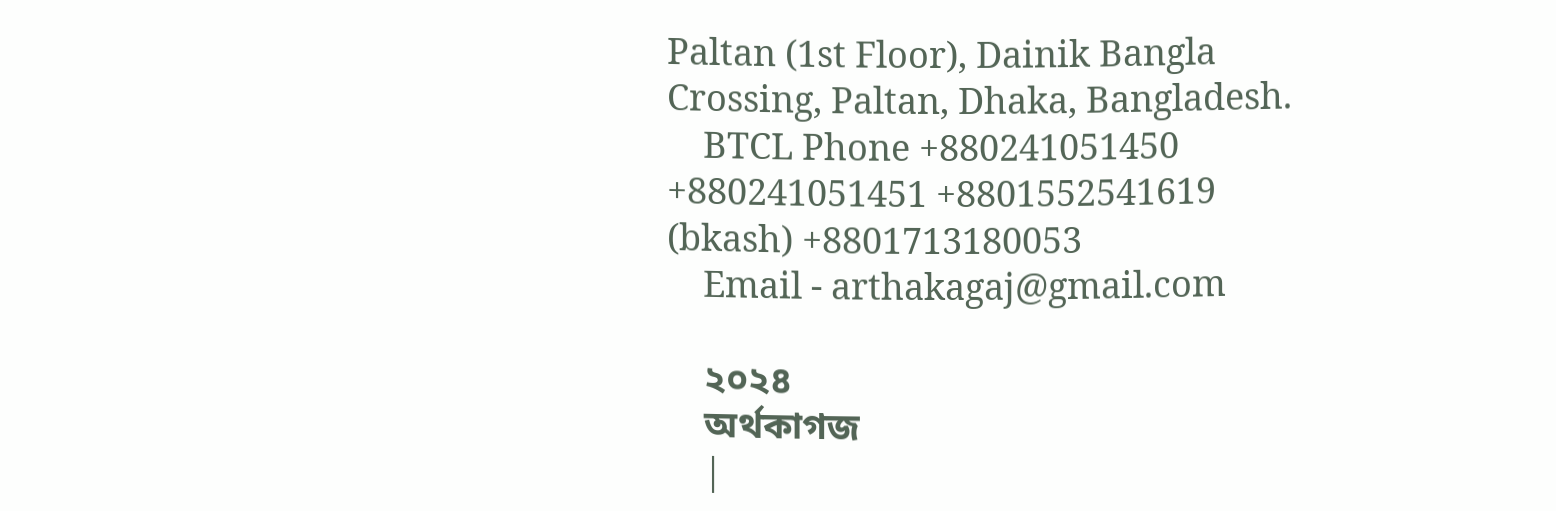Paltan (1st Floor), Dainik Bangla Crossing, Paltan, Dhaka, Bangladesh.
    BTCL Phone +880241051450 +880241051451 +8801552541619 (bkash) +8801713180053
    Email - arthakagaj@gmail.com

    ২০২৪
    অর্থকাগজ
    |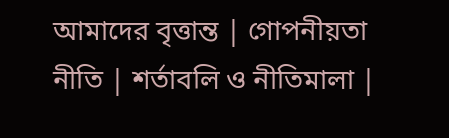আমাদের বৃত্তান্ত | গোপনীয়তা নীতি | শর্তাবলি ও নীতিমালা |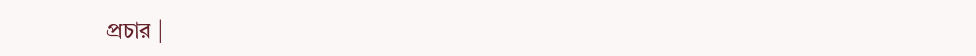প্রচার |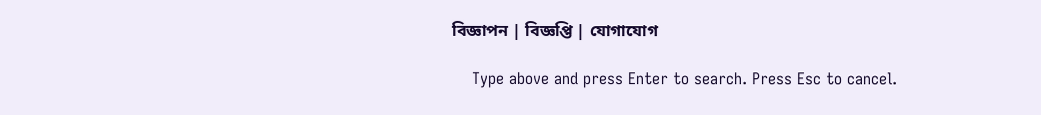বিজ্ঞাপন | বিজ্ঞপ্তি | যোগাযোগ

    Type above and press Enter to search. Press Esc to cancel.